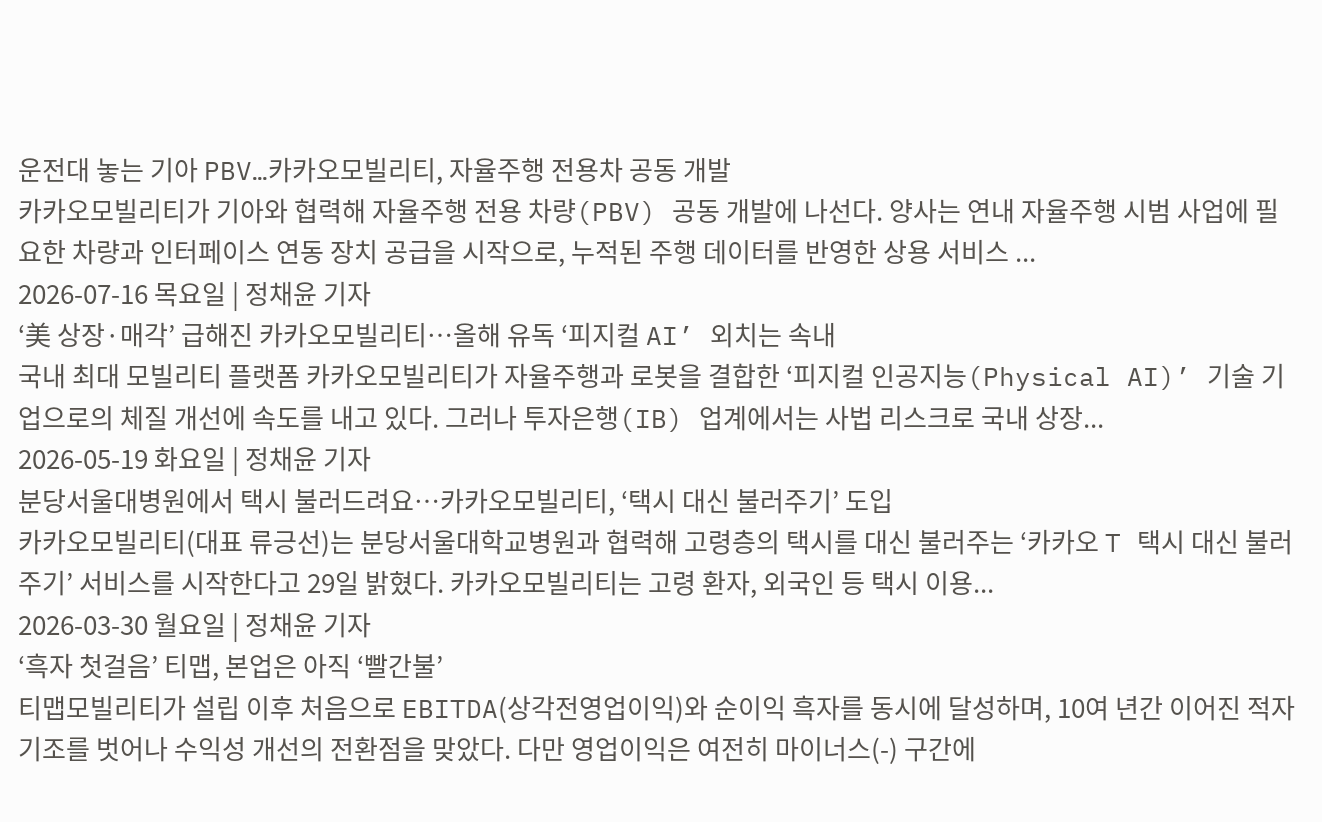운전대 놓는 기아 PBV…카카오모빌리티, 자율주행 전용차 공동 개발
카카오모빌리티가 기아와 협력해 자율주행 전용 차량(PBV) 공동 개발에 나선다. 양사는 연내 자율주행 시범 사업에 필요한 차량과 인터페이스 연동 장치 공급을 시작으로, 누적된 주행 데이터를 반영한 상용 서비스 ...
2026-07-16 목요일 | 정채윤 기자
‘美 상장·매각’ 급해진 카카오모빌리티…올해 유독 ‘피지컬 AI’ 외치는 속내
국내 최대 모빌리티 플랫폼 카카오모빌리티가 자율주행과 로봇을 결합한 ‘피지컬 인공지능(Physical AI)’ 기술 기업으로의 체질 개선에 속도를 내고 있다. 그러나 투자은행(IB) 업계에서는 사법 리스크로 국내 상장...
2026-05-19 화요일 | 정채윤 기자
분당서울대병원에서 택시 불러드려요…카카오모빌리티, ‘택시 대신 불러주기’ 도입
카카오모빌리티(대표 류긍선)는 분당서울대학교병원과 협력해 고령층의 택시를 대신 불러주는 ‘카카오 T 택시 대신 불러주기’ 서비스를 시작한다고 29일 밝혔다. 카카오모빌리티는 고령 환자, 외국인 등 택시 이용...
2026-03-30 월요일 | 정채윤 기자
‘흑자 첫걸음’ 티맵, 본업은 아직 ‘빨간불’
티맵모빌리티가 설립 이후 처음으로 EBITDA(상각전영업이익)와 순이익 흑자를 동시에 달성하며, 10여 년간 이어진 적자 기조를 벗어나 수익성 개선의 전환점을 맞았다. 다만 영업이익은 여전히 마이너스(-) 구간에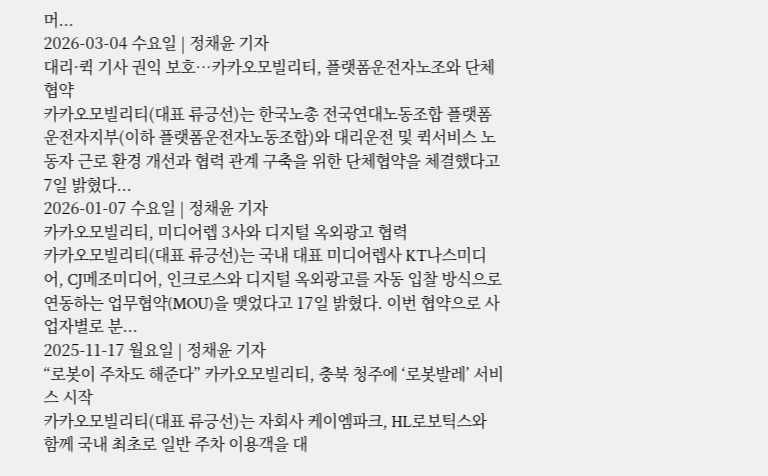머...
2026-03-04 수요일 | 정채윤 기자
대리·퀵 기사 권익 보호…카카오모빌리티, 플랫폼운전자노조와 단체협약
카카오모빌리티(대표 류긍선)는 한국노총 전국연대노동조합 플랫폼운전자지부(이하 플랫폼운전자노동조합)와 대리운전 및 퀵서비스 노동자 근로 환경 개선과 협력 관계 구축을 위한 단체협약을 체결했다고 7일 밝혔다...
2026-01-07 수요일 | 정채윤 기자
카카오모빌리티, 미디어렙 3사와 디지털 옥외광고 협력
카카오모빌리티(대표 류긍선)는 국내 대표 미디어렙사 KT나스미디어, CJ메조미디어, 인크로스와 디지털 옥외광고를 자동 입찰 방식으로 연동하는 업무협약(MOU)을 맺었다고 17일 밝혔다. 이번 협약으로 사업자별로 분...
2025-11-17 월요일 | 정채윤 기자
“로봇이 주차도 해준다” 카카오모빌리티, 충북 청주에 ‘로봇발레’ 서비스 시작
카카오모빌리티(대표 류긍선)는 자회사 케이엠파크, HL로보틱스와 함께 국내 최초로 일반 주차 이용객을 대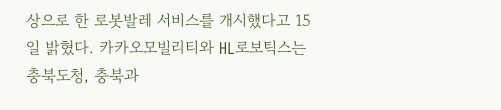상으로 한 로봇발레 서비스를 개시했다고 15일 밝혔다. 카카오모빌리티와 HL로보틱스는 충북도청, 충북과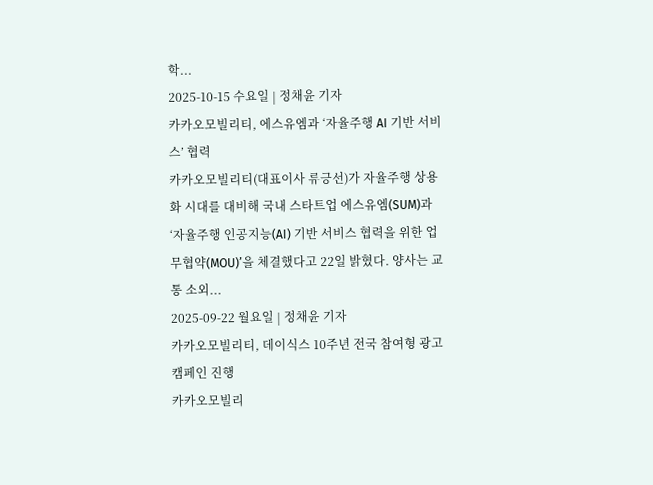학...
2025-10-15 수요일 | 정채윤 기자
카카오모빌리티, 에스유엠과 ‘자율주행 AI 기반 서비스’ 협력
카카오모빌리티(대표이사 류긍선)가 자율주행 상용화 시대를 대비해 국내 스타트업 에스유엠(SUM)과 ‘자율주행 인공지능(AI) 기반 서비스 협력을 위한 업무협약(MOU)’을 체결했다고 22일 밝혔다. 양사는 교통 소외...
2025-09-22 월요일 | 정채윤 기자
카카오모빌리티, 데이식스 10주년 전국 참여형 광고 캠페인 진행
카카오모빌리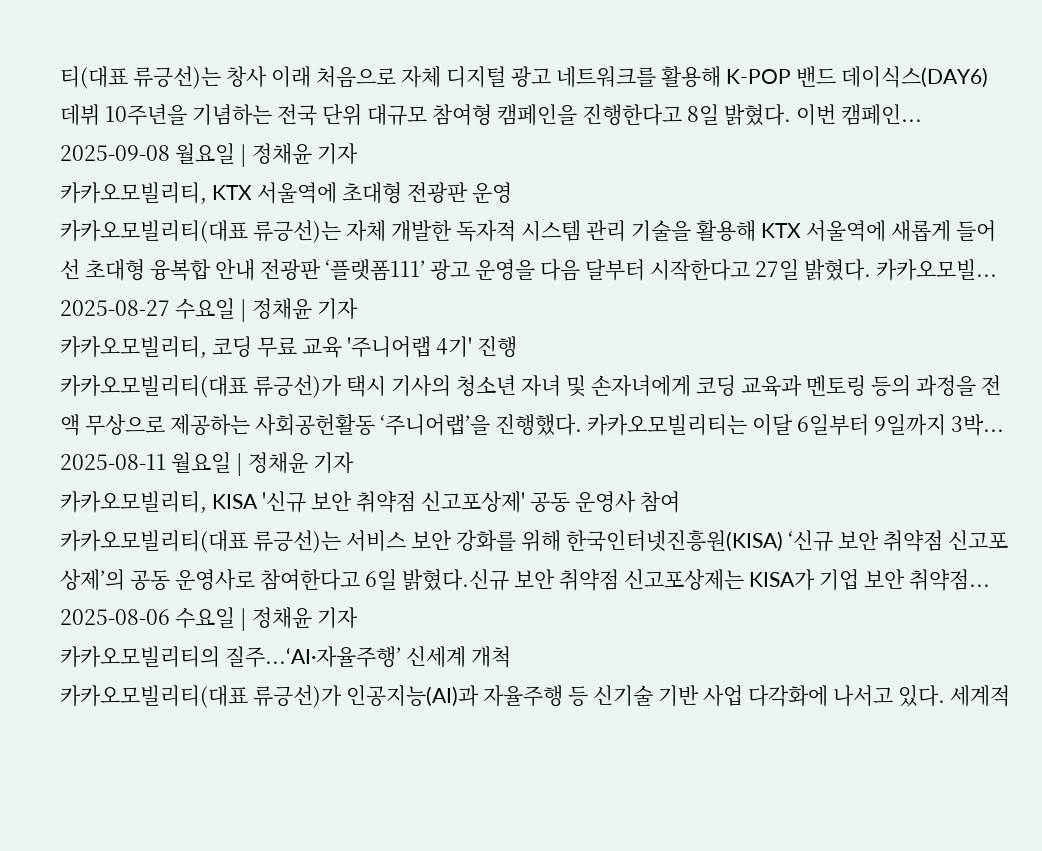티(대표 류긍선)는 창사 이래 처음으로 자체 디지털 광고 네트워크를 활용해 K-POP 밴드 데이식스(DAY6) 데뷔 10주년을 기념하는 전국 단위 대규모 참여형 캠페인을 진행한다고 8일 밝혔다. 이번 캠페인...
2025-09-08 월요일 | 정채윤 기자
카카오모빌리티, KTX 서울역에 초대형 전광판 운영
카카오모빌리티(대표 류긍선)는 자체 개발한 독자적 시스템 관리 기술을 활용해 KTX 서울역에 새롭게 들어선 초대형 융복합 안내 전광판 ‘플랫폼111’ 광고 운영을 다음 달부터 시작한다고 27일 밝혔다. 카카오모빌...
2025-08-27 수요일 | 정채윤 기자
카카오모빌리티, 코딩 무료 교육 '주니어랩 4기' 진행
카카오모빌리티(대표 류긍선)가 택시 기사의 청소년 자녀 및 손자녀에게 코딩 교육과 멘토링 등의 과정을 전액 무상으로 제공하는 사회공헌활동 ‘주니어랩’을 진행했다. 카카오모빌리티는 이달 6일부터 9일까지 3박...
2025-08-11 월요일 | 정채윤 기자
카카오모빌리티, KISA '신규 보안 취약점 신고포상제' 공동 운영사 참여
카카오모빌리티(대표 류긍선)는 서비스 보안 강화를 위해 한국인터넷진흥원(KISA) ‘신규 보안 취약점 신고포상제’의 공동 운영사로 참여한다고 6일 밝혔다.신규 보안 취약점 신고포상제는 KISA가 기업 보안 취약점...
2025-08-06 수요일 | 정채윤 기자
카카오모빌리티의 질주...‘AI·자율주행’ 신세계 개척
카카오모빌리티(대표 류긍선)가 인공지능(AI)과 자율주행 등 신기술 기반 사업 다각화에 나서고 있다. 세계적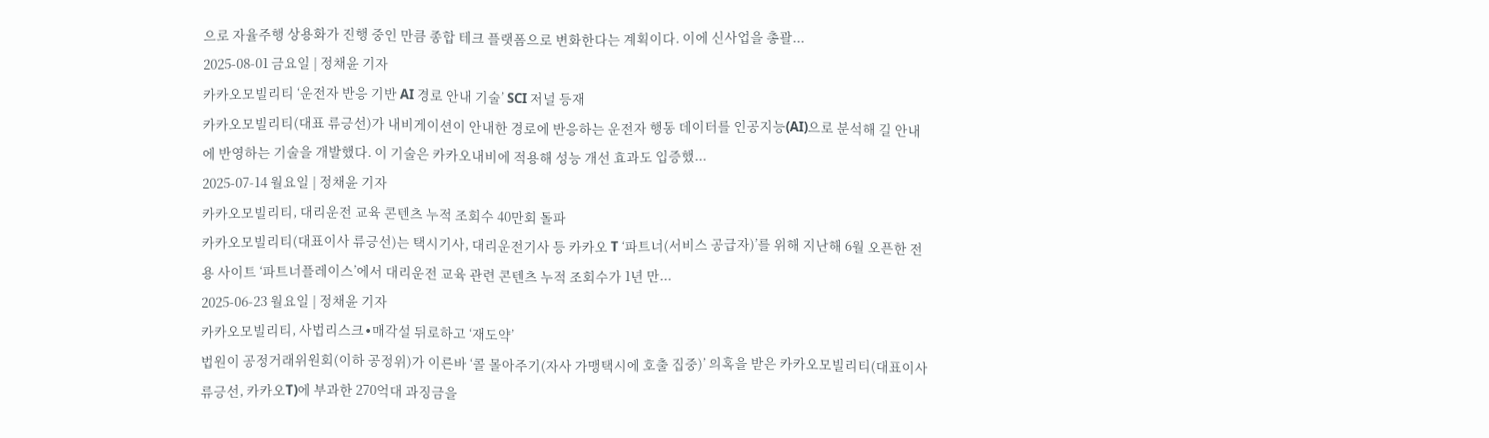으로 자율주행 상용화가 진행 중인 만큼 종합 테크 플랫폼으로 변화한다는 계획이다. 이에 신사업을 총괄...
2025-08-01 금요일 | 정채윤 기자
카카오모빌리티 ‘운전자 반응 기반 AI 경로 안내 기술’ SCI 저널 등재
카카오모빌리티(대표 류긍선)가 내비게이션이 안내한 경로에 반응하는 운전자 행동 데이터를 인공지능(AI)으로 분석해 길 안내에 반영하는 기술을 개발했다. 이 기술은 카카오내비에 적용해 성능 개선 효과도 입증했...
2025-07-14 월요일 | 정채윤 기자
카카오모빌리티, 대리운전 교육 콘텐츠 누적 조회수 40만회 돌파
카카오모빌리티(대표이사 류긍선)는 택시기사, 대리운전기사 등 카카오 T ‘파트너(서비스 공급자)’를 위해 지난해 6월 오픈한 전용 사이트 ‘파트너플레이스’에서 대리운전 교육 관련 콘텐츠 누적 조회수가 1년 만...
2025-06-23 월요일 | 정채윤 기자
카카오모빌리티, 사법리스크∙매각설 뒤로하고 ‘재도약’
법원이 공정거래위원회(이하 공정위)가 이른바 ‘콜 몰아주기(자사 가맹택시에 호출 집중)’ 의혹을 받은 카카오모빌리티(대표이사 류긍선, 카카오T)에 부과한 270억대 과징금을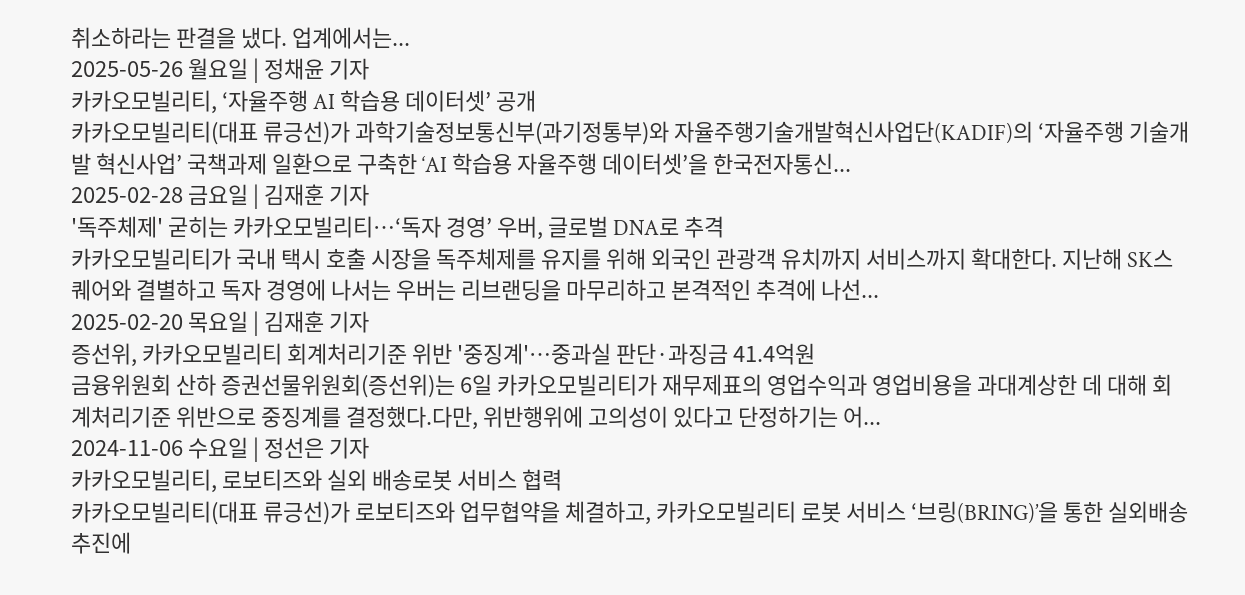취소하라는 판결을 냈다. 업계에서는...
2025-05-26 월요일 | 정채윤 기자
카카오모빌리티, ‘자율주행 AI 학습용 데이터셋’ 공개
카카오모빌리티(대표 류긍선)가 과학기술정보통신부(과기정통부)와 자율주행기술개발혁신사업단(KADIF)의 ‘자율주행 기술개발 혁신사업’ 국책과제 일환으로 구축한 ‘AI 학습용 자율주행 데이터셋’을 한국전자통신...
2025-02-28 금요일 | 김재훈 기자
'독주체제' 굳히는 카카오모빌리티…‘독자 경영’ 우버, 글로벌 DNA로 추격
카카오모빌리티가 국내 택시 호출 시장을 독주체제를 유지를 위해 외국인 관광객 유치까지 서비스까지 확대한다. 지난해 SK스퀘어와 결별하고 독자 경영에 나서는 우버는 리브랜딩을 마무리하고 본격적인 추격에 나선...
2025-02-20 목요일 | 김재훈 기자
증선위, 카카오모빌리티 회계처리기준 위반 '중징계'…중과실 판단·과징금 41.4억원
금융위원회 산하 증권선물위원회(증선위)는 6일 카카오모빌리티가 재무제표의 영업수익과 영업비용을 과대계상한 데 대해 회계처리기준 위반으로 중징계를 결정했다.다만, 위반행위에 고의성이 있다고 단정하기는 어...
2024-11-06 수요일 | 정선은 기자
카카오모빌리티, 로보티즈와 실외 배송로봇 서비스 협력
카카오모빌리티(대표 류긍선)가 로보티즈와 업무협약을 체결하고, 카카오모빌리티 로봇 서비스 ‘브링(BRING)’을 통한 실외배송 추진에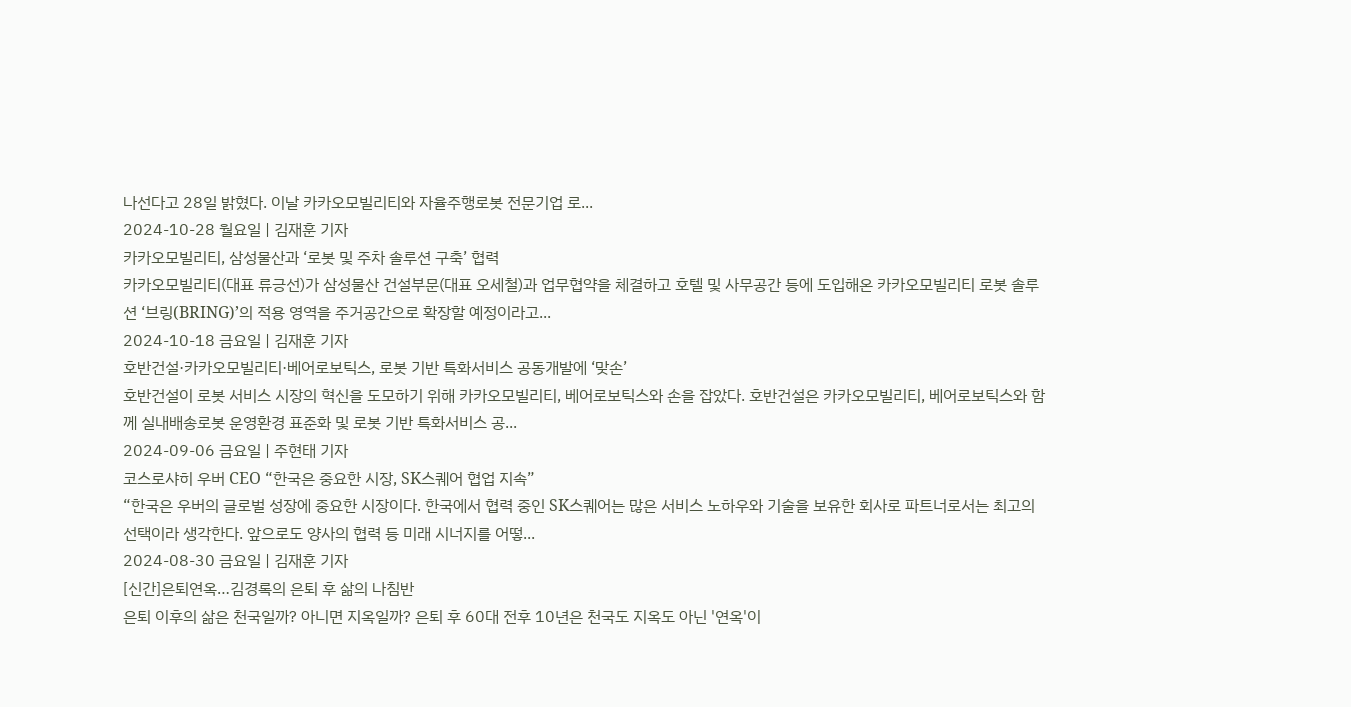나선다고 28일 밝혔다. 이날 카카오모빌리티와 자율주행로봇 전문기업 로...
2024-10-28 월요일 | 김재훈 기자
카카오모빌리티, 삼성물산과 ‘로봇 및 주차 솔루션 구축’ 협력
카카오모빌리티(대표 류긍선)가 삼성물산 건설부문(대표 오세철)과 업무협약을 체결하고 호텔 및 사무공간 등에 도입해온 카카오모빌리티 로봇 솔루션 ‘브링(BRING)’의 적용 영역을 주거공간으로 확장할 예정이라고...
2024-10-18 금요일 | 김재훈 기자
호반건설·카카오모빌리티·베어로보틱스, 로봇 기반 특화서비스 공동개발에 ‘맞손’
호반건설이 로봇 서비스 시장의 혁신을 도모하기 위해 카카오모빌리티, 베어로보틱스와 손을 잡았다. 호반건설은 카카오모빌리티, 베어로보틱스와 함께 실내배송로봇 운영환경 표준화 및 로봇 기반 특화서비스 공...
2024-09-06 금요일 | 주현태 기자
코스로샤히 우버 CEO “한국은 중요한 시장, SK스퀘어 협업 지속”
“한국은 우버의 글로벌 성장에 중요한 시장이다. 한국에서 협력 중인 SK스퀘어는 많은 서비스 노하우와 기술을 보유한 회사로 파트너로서는 최고의 선택이라 생각한다. 앞으로도 양사의 협력 등 미래 시너지를 어떻...
2024-08-30 금요일 | 김재훈 기자
[신간]은퇴연옥…김경록의 은퇴 후 삶의 나침반
은퇴 이후의 삶은 천국일까? 아니면 지옥일까? 은퇴 후 60대 전후 10년은 천국도 지옥도 아닌 '연옥'이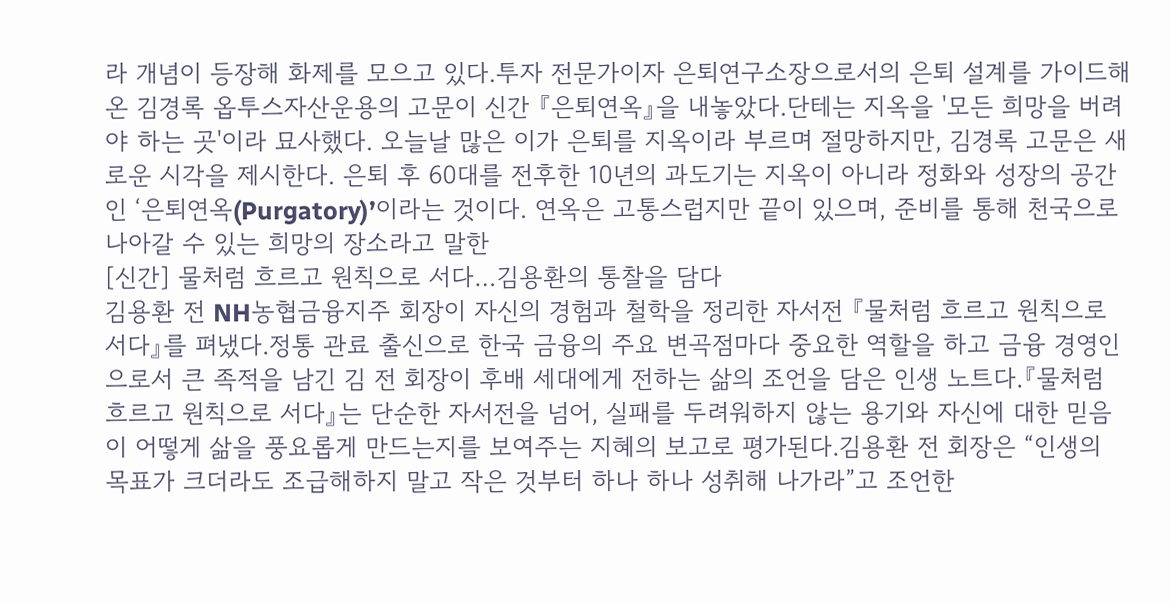라 개념이 등장해 화제를 모으고 있다.투자 전문가이자 은퇴연구소장으로서의 은퇴 설계를 가이드해 온 김경록 옵투스자산운용의 고문이 신간 『은퇴연옥』을 내놓았다.단테는 지옥을 '모든 희망을 버려야 하는 곳'이라 묘사했다. 오늘날 많은 이가 은퇴를 지옥이라 부르며 절망하지만, 김경록 고문은 새로운 시각을 제시한다. 은퇴 후 60대를 전후한 10년의 과도기는 지옥이 아니라 정화와 성장의 공간인 ‘은퇴연옥(Purgatory)’이라는 것이다. 연옥은 고통스럽지만 끝이 있으며, 준비를 통해 천국으로 나아갈 수 있는 희망의 장소라고 말한
[신간] 물처럼 흐르고 원칙으로 서다…김용환의 통찰을 담다
김용환 전 NH농협금융지주 회장이 자신의 경험과 철학을 정리한 자서전 『물처럼 흐르고 원칙으로 서다』를 펴냈다.정통 관료 출신으로 한국 금융의 주요 변곡점마다 중요한 역할을 하고 금융 경영인으로서 큰 족적을 남긴 김 전 회장이 후배 세대에게 전하는 삶의 조언을 담은 인생 노트다.『물처럼 흐르고 원칙으로 서다』는 단순한 자서전을 넘어, 실패를 두려워하지 않는 용기와 자신에 대한 믿음이 어떻게 삶을 풍요롭게 만드는지를 보여주는 지혜의 보고로 평가된다.김용환 전 회장은 “인생의 목표가 크더라도 조급해하지 말고 작은 것부터 하나 하나 성취해 나가라”고 조언한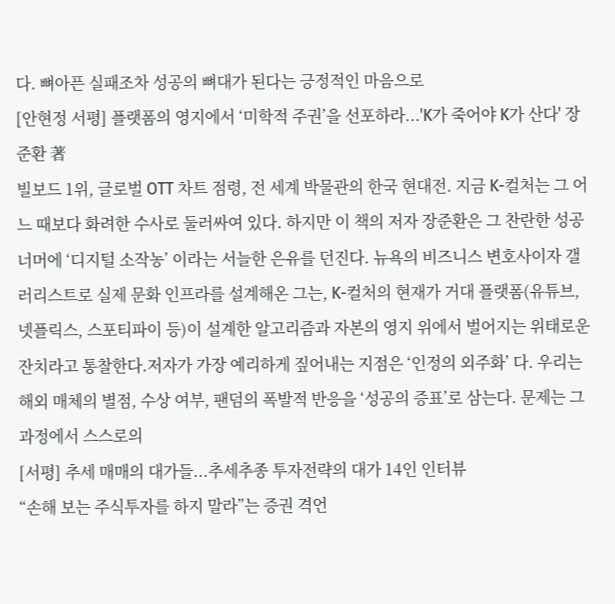다. 뼈아픈 실패조차 성공의 뼈대가 된다는 긍정적인 마음으로
[안현정 서평] 플랫폼의 영지에서 ‘미학적 주권’을 선포하라...'K가 죽어야 K가 산다' 장준환 著
빌보드 1위, 글로벌 OTT 차트 점령, 전 세계 박물관의 한국 현대전. 지금 K-컬처는 그 어느 때보다 화려한 수사로 둘러싸여 있다. 하지만 이 책의 저자 장준환은 그 찬란한 성공 너머에 ‘디지털 소작농’ 이라는 서늘한 은유를 던진다. 뉴욕의 비즈니스 변호사이자 갤러리스트로 실제 문화 인프라를 설계해온 그는, K-컬처의 현재가 거대 플랫폼(유튜브, 넷플릭스, 스포티파이 등)이 설계한 알고리즘과 자본의 영지 위에서 벌어지는 위태로운 잔치라고 통찰한다.저자가 가장 예리하게 짚어내는 지점은 ‘인정의 외주화’ 다. 우리는 해외 매체의 별점, 수상 여부, 팬덤의 폭발적 반응을 ‘성공의 증표’로 삼는다. 문제는 그 과정에서 스스로의
[서평] 추세 매매의 대가들...추세추종 투자전략의 대가 14인 인터뷰
“손해 보는 주식투자를 하지 말라”는 증권 격언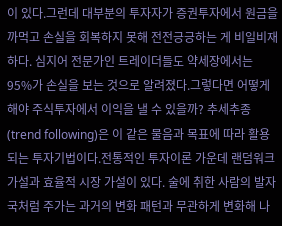이 있다.그런데 대부분의 투자자가 증권투자에서 원금을 까먹고 손실을 회복하지 못해 전전긍긍하는 게 비일비재하다. 심지어 전문가인 트레이더들도 약세장에서는 95%가 손실을 보는 것으로 알려졌다.그렇다면 어떻게 해야 주식투자에서 이익을 낼 수 있을까? 추세추종(trend following)은 이 같은 물음과 목표에 따라 활용되는 투자기법이다.전통적인 투자이론 가운데 랜덤워크 가설과 효율적 시장 가설이 있다. 술에 취한 사람의 발자국처럼 주가는 과거의 변화 패턴과 무관하게 변화해 나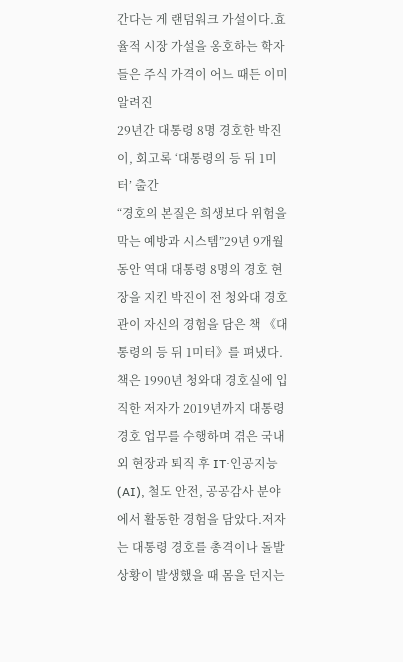간다는 게 랜덤워크 가설이다.효율적 시장 가설을 옹호하는 학자들은 주식 가격이 어느 때든 이미 알려진
29년간 대통령 8명 경호한 박진이, 회고록 ‘대통령의 등 뒤 1미터’ 출간
“경호의 본질은 희생보다 위험을 막는 예방과 시스템”29년 9개월 동안 역대 대통령 8명의 경호 현장을 지킨 박진이 전 청와대 경호관이 자신의 경험을 담은 책 《대통령의 등 뒤 1미터》를 펴냈다.책은 1990년 청와대 경호실에 입직한 저자가 2019년까지 대통령 경호 업무를 수행하며 겪은 국내외 현장과 퇴직 후 IT·인공지능(AI), 철도 안전, 공공감사 분야에서 활동한 경험을 담았다.저자는 대통령 경호를 총격이나 돌발 상황이 발생했을 때 몸을 던지는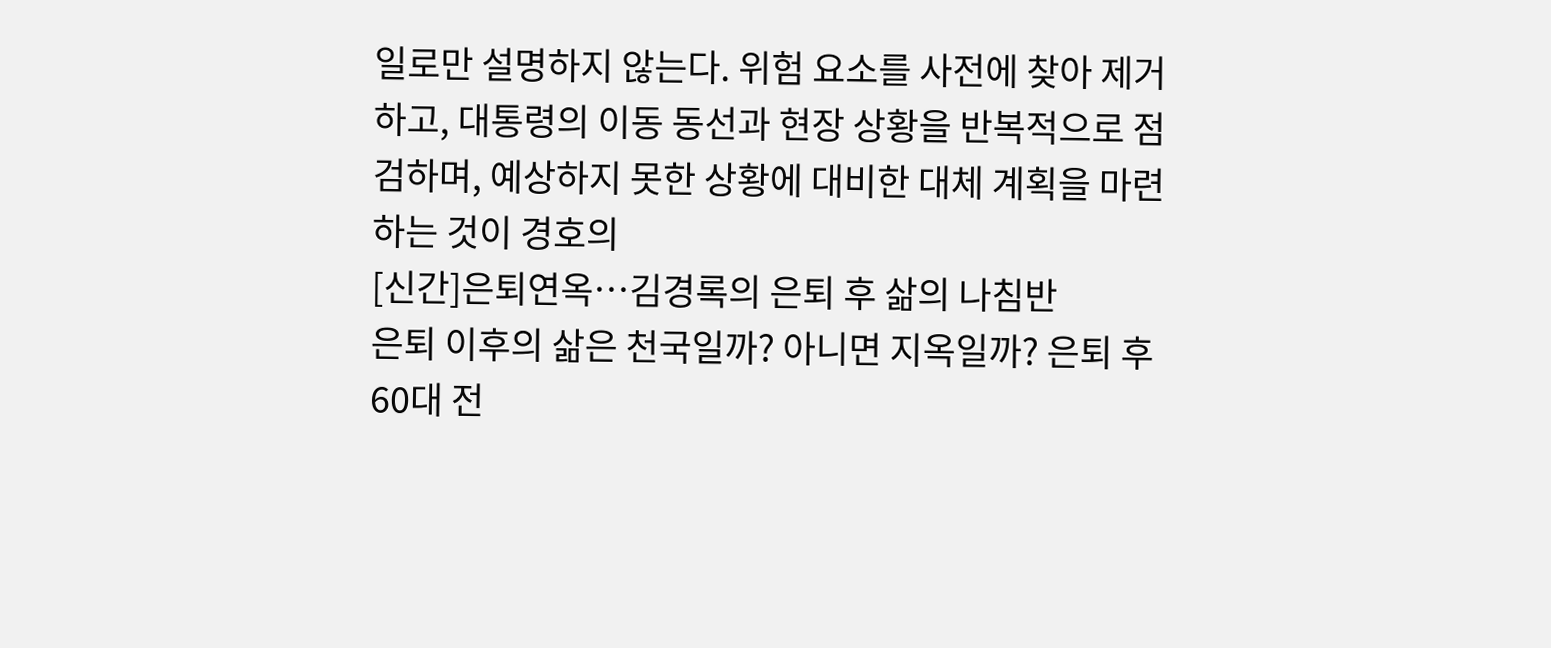일로만 설명하지 않는다. 위험 요소를 사전에 찾아 제거하고, 대통령의 이동 동선과 현장 상황을 반복적으로 점검하며, 예상하지 못한 상황에 대비한 대체 계획을 마련하는 것이 경호의
[신간]은퇴연옥…김경록의 은퇴 후 삶의 나침반
은퇴 이후의 삶은 천국일까? 아니면 지옥일까? 은퇴 후 60대 전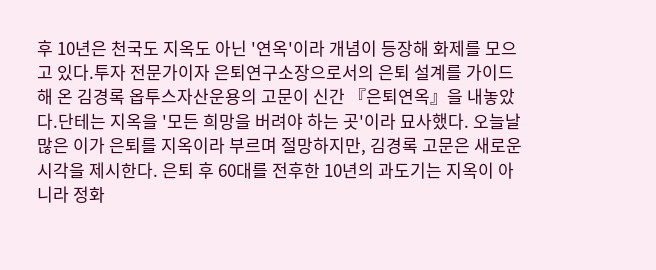후 10년은 천국도 지옥도 아닌 '연옥'이라 개념이 등장해 화제를 모으고 있다.투자 전문가이자 은퇴연구소장으로서의 은퇴 설계를 가이드해 온 김경록 옵투스자산운용의 고문이 신간 『은퇴연옥』을 내놓았다.단테는 지옥을 '모든 희망을 버려야 하는 곳'이라 묘사했다. 오늘날 많은 이가 은퇴를 지옥이라 부르며 절망하지만, 김경록 고문은 새로운 시각을 제시한다. 은퇴 후 60대를 전후한 10년의 과도기는 지옥이 아니라 정화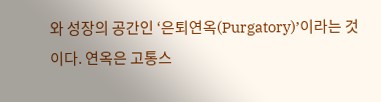와 성장의 공간인 ‘은퇴연옥(Purgatory)’이라는 것이다. 연옥은 고통스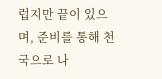럽지만 끝이 있으며, 준비를 통해 천국으로 나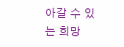아갈 수 있는 희망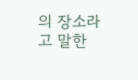의 장소라고 말한